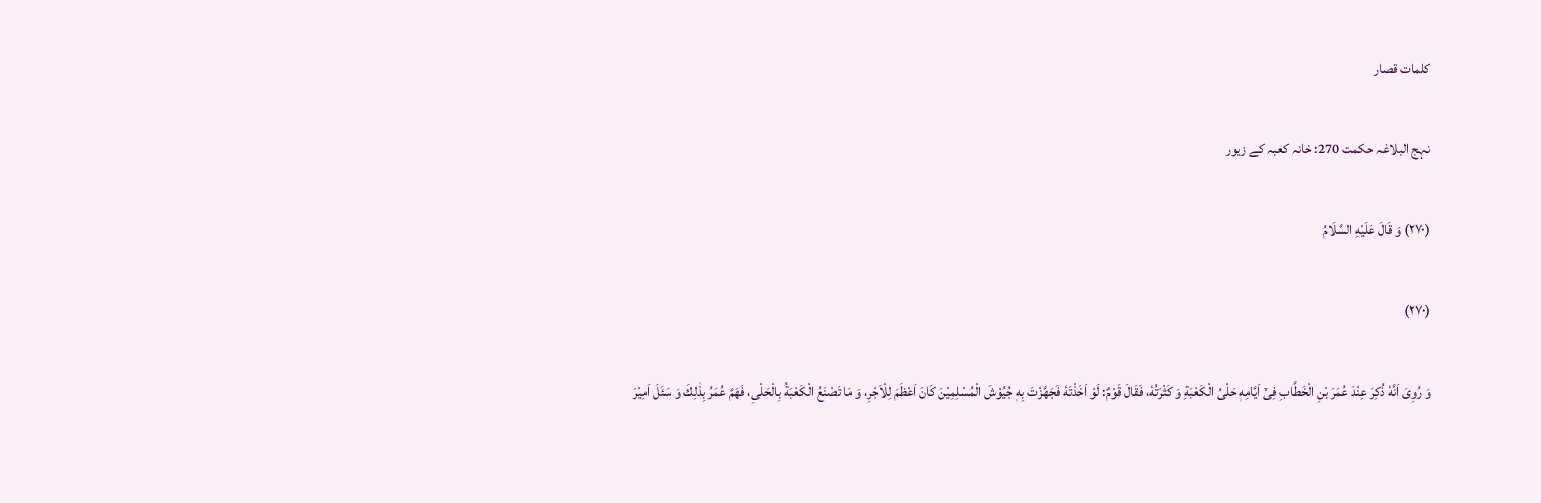کلمات قصار

نہج البلاغہ حکمت 270: خانہ کعبہ کے زیور

(٢٧٠) وَ قَالَ عَلَیْهِ السَّلَامُ

(۲۷۰)

وَ رُوِیَ اَنَّهٗ ذُكِرَ عِنْدَ عُمَرَ بْنِ الْخَطَّابِ فِیْۤ اَيَّامِهٖ حَلْیُ الْكَعْبَةِ وَ كَثْرَتُهٗ، فَقَالَ قَوْمٌ: لَوْ اَخَذْتَهٗ فَجَهَّزْتَ بِهٖ جُيُوْشَ الْمُسْلِمِيْنَ كَانَ اَعْظَمَ لِلْاَجْرِ، وَ مَا تَصْنَعُ الْكَعْبَةُ بِالْحَلْیِ، فَهَمَّ عُمَرُ بِذٰلِكَ وَ سَئَلَ اَمِيْرَ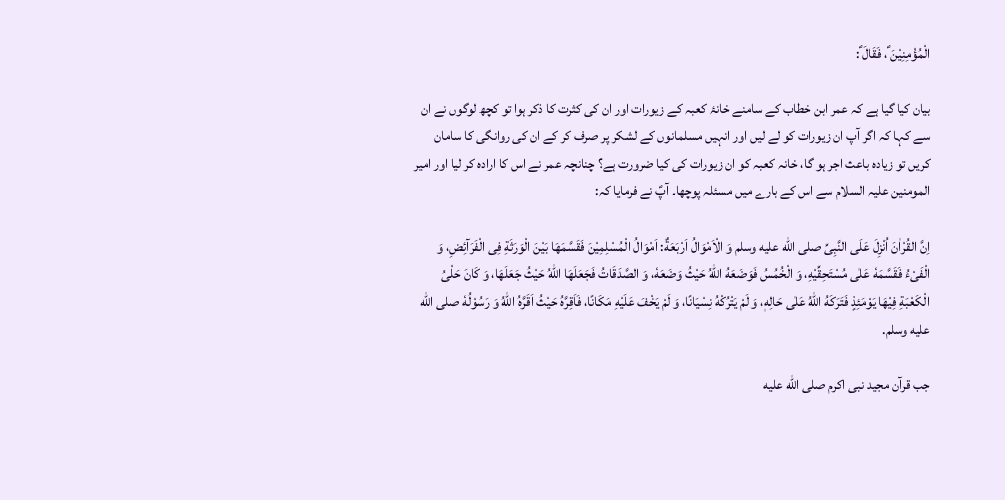الْمُؤْمِنِيْنَ ؑ، فَقَالَ ؑ:

بیان کیا گیا ہے کہ عمر ابن خطاب کے سامنے خانۂ کعبہ کے زیورات اور ان کی کثرت کا ذکر ہوا تو کچھ لوگوں نے ان سے کہا کہ اگر آپ ان زیورات کو لے لیں اور انہیں مسلمانوں کے لشکر پر صرف کر کے ان کی روانگی کا سامان کریں تو زیادہ باعث اجر ہو گا، خانہ کعبہ کو ان زیورات کی کیا ضرورت ہے؟ چنانچہ عمر نے اس کا ارادہ کر لیا اور امیر المومنین علیہ السلام سے اس کے بارے میں مسئلہ پوچھا۔ آپؑ نے فرمایا کہ:

اِنَّ القُرْاٰنَ اُنْزِلَ عَلَى النَّبِیِّ صلى الله عليه وسلم وَ الْاَمْوَالُ اَرْبَعَةٌ: اَمْوَالُ الْمُسْلِمِیْنَ فَقَسَّمَهَا بَیْنَ الْوَرَثَةِ فِی الْفَرَآئِضِ، وَ الْفَیْءُ فَقَسَّمَهٗ عَلٰى مُسْتَحِقِّیْهِ، وَ الْخُمُسُ فَوَضَعَهُ اللهُ حَیْثُ وَضَعَهٗ، وَ الصَّدَقَاتُ فَجَعَلَهَا اللهُ حَیْثُ جَعَلَهَا، وَ كَانَ حَلْیُ الْكَعْبَةِ فِیْهَا یَوْمَئِذٍ فَتَرَكَهُ اللهُ عَلٰى حَالِهٖ، وَ لَمْ یَتْرُكْهُ نِسْیَانًا، وَ لَمْ یَخْفَ عَلَیْهِ مَكَانًا، فَاَقِرَّهُ حَیْثُ اَقَرَّهُ اللهُ وَ رَسُوْلُهٗ صلى الله عليه وسلم.

جب قرآن مجید نبی اکرم صلى الله عليه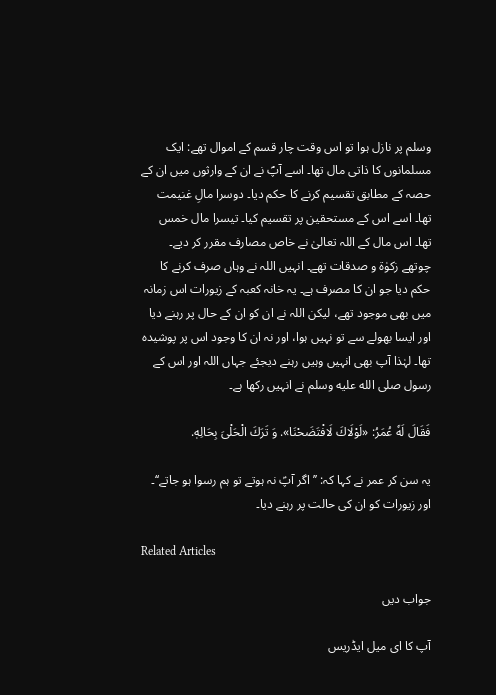وسلم پر نازل ہوا تو اس وقت چار قسم کے اموال تھے: ایک مسلمانوں کا ذاتی مال تھا۔ اسے آپؐ نے ان کے وارثوں میں ان کے حصہ کے مطابق تقسیم کرنے کا حکم دیا۔ دوسرا مالِ غنیمت تھا۔ اسے اس کے مستحقین پر تقسیم کیا۔ تیسرا مال خمس تھا۔ اس مال کے اللہ تعالیٰ نے خاص مصارف مقرر کر دیے۔ چوتھے زکوٰة و صدقات تھے۔ انہیں اللہ نے وہاں صرف کرنے کا حکم دیا جو ان کا مصرف ہے۔ یہ خانہ کعبہ کے زیورات اس زمانہ میں بھی موجود تھے، لیکن اللہ نے ان کو ان کے حال پر رہنے دیا اور ایسا بھولے سے تو نہیں ہوا، اور نہ ان کا وجود اس پر پوشیدہ تھا۔ لہٰذا آپ بھی انہیں وہیں رہنے دیجئے جہاں اللہ اور اس کے رسول صلى الله عليه وسلم نے انہیں رکھا ہے۔

فَقَالَ لَهٗ عُمَرُ: «لَوْلَاكَ لَافْتَضَحْنَا». وَ تَرَكَ الْحَلْیَ بِحَالِهٖ.

یہ سن کر عمر نے کہا کہ: ’’اگر آپؑ نہ ہوتے تو ہم رسوا ہو جاتے‘‘۔ اور زیورات کو ان کی حالت پر رہنے دیا۔

Related Articles

جواب دیں

آپ کا ای میل ایڈریس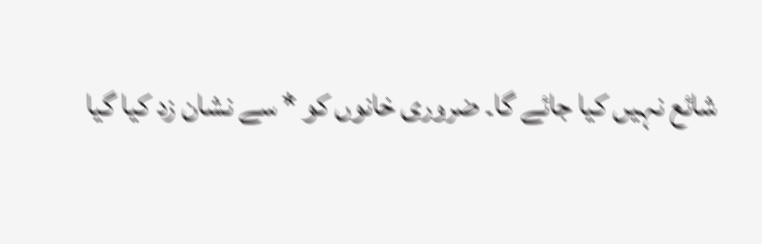شائع نہیں کیا جائے گا۔ ضروری خانوں کو * سے نشان زد کیا گیا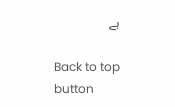ہے

Back to top button